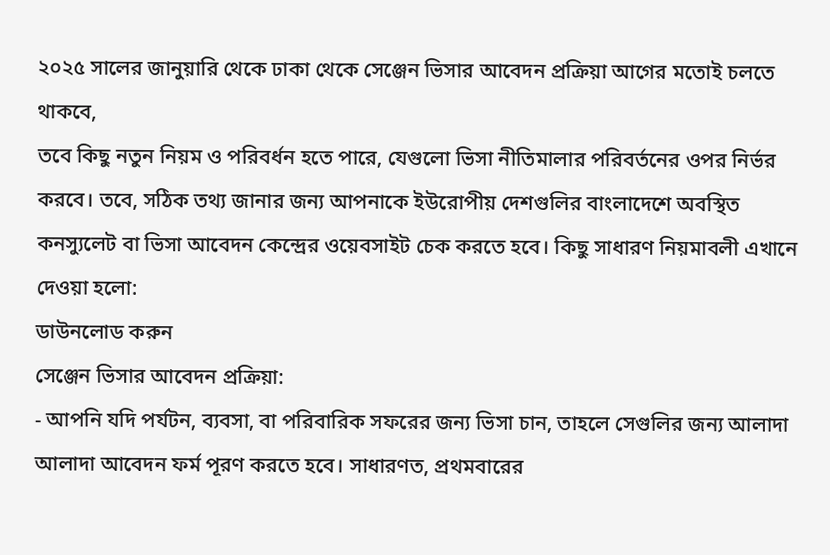২০২৫ সালের জানুয়ারি থেকে ঢাকা থেকে সেঞ্জেন ভিসার আবেদন প্রক্রিয়া আগের মতোই চলতে থাকবে,
তবে কিছু নতুন নিয়ম ও পরিবর্ধন হতে পারে, যেগুলো ভিসা নীতিমালার পরিবর্তনের ওপর নির্ভর করবে। তবে, সঠিক তথ্য জানার জন্য আপনাকে ইউরোপীয় দেশগুলির বাংলাদেশে অবস্থিত কনস্যুলেট বা ভিসা আবেদন কেন্দ্রের ওয়েবসাইট চেক করতে হবে। কিছু সাধারণ নিয়মাবলী এখানে দেওয়া হলো:
ডাউনলোড করুন
সেঞ্জেন ভিসার আবেদন প্রক্রিয়া:
- আপনি যদি পর্যটন, ব্যবসা, বা পরিবারিক সফরের জন্য ভিসা চান, তাহলে সেগুলির জন্য আলাদা আলাদা আবেদন ফর্ম পূরণ করতে হবে। সাধারণত, প্রথমবারের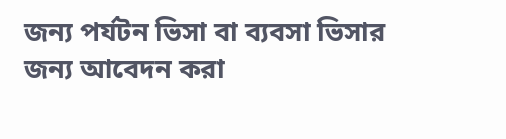জন্য পর্যটন ভিসা বা ব্যবসা ভিসার জন্য আবেদন করা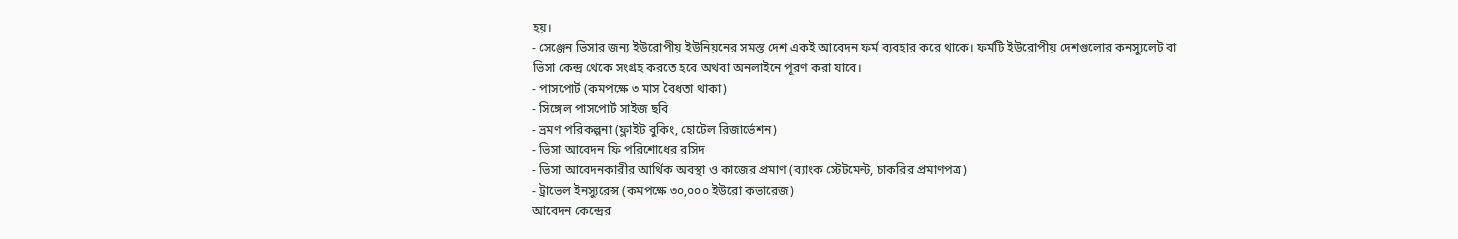হয়।
- সেঞ্জেন ভিসার জন্য ইউরোপীয় ইউনিয়নের সমস্ত দেশ একই আবেদন ফর্ম ব্যবহার করে থাকে। ফর্মটি ইউরোপীয় দেশগুলোর কনস্যুলেট বা ভিসা কেন্দ্র থেকে সংগ্রহ করতে হবে অথবা অনলাইনে পূরণ করা যাবে।
- পাসপোর্ট (কমপক্ষে ৩ মাস বৈধতা থাকা)
- সিঙ্গেল পাসপোর্ট সাইজ ছবি
- ভ্রমণ পরিকল্পনা (ফ্লাইট বুকিং, হোটেল রিজার্ভেশন)
- ভিসা আবেদন ফি পরিশোধের রসিদ
- ভিসা আবেদনকারীর আর্থিক অবস্থা ও কাজের প্রমাণ (ব্যাংক স্টেটমেন্ট, চাকরির প্রমাণপত্র)
- ট্রাভেল ইনস্যুরেন্স (কমপক্ষে ৩০,০০০ ইউরো কভারেজ)
আবেদন কেন্দ্রের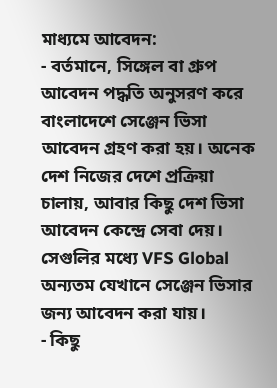মাধ্যমে আবেদন:
- বর্তমানে, সিঙ্গেল বা গ্রুপ আবেদন পদ্ধতি অনুসরণ করে বাংলাদেশে সেঞ্জেন ভিসা আবেদন গ্রহণ করা হয়। অনেক দেশ নিজের দেশে প্রক্রিয়া চালায়, আবার কিছু দেশ ভিসা আবেদন কেন্দ্রে সেবা দেয়। সেগুলির মধ্যে VFS Global অন্যতম যেখানে সেঞ্জেন ভিসার জন্য আবেদন করা যায়।
- কিছু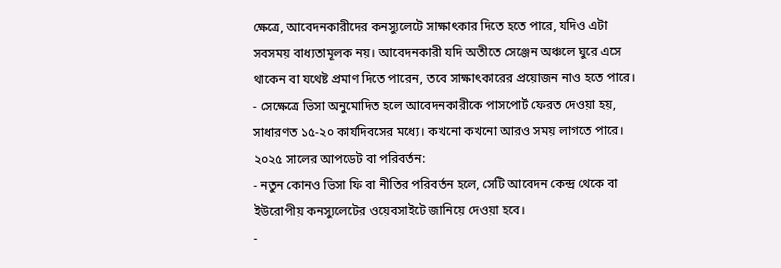ক্ষেত্রে, আবেদনকারীদের কনস্যুলেটে সাক্ষাৎকার দিতে হতে পারে, যদিও এটা সবসময় বাধ্যতামূলক নয়। আবেদনকারী যদি অতীতে সেঞ্জেন অঞ্চলে ঘুরে এসে থাকেন বা যথেষ্ট প্রমাণ দিতে পারেন, তবে সাক্ষাৎকারের প্রয়োজন নাও হতে পারে।
- সেক্ষেত্রে ভিসা অনুমোদিত হলে আবেদনকারীকে পাসপোর্ট ফেরত দেওয়া হয়, সাধারণত ১৫-২০ কার্যদিবসের মধ্যে। কখনো কখনো আরও সময় লাগতে পারে।
২০২৫ সালের আপডেট বা পরিবর্তন:
- নতুন কোনও ভিসা ফি বা নীতির পরিবর্তন হলে, সেটি আবেদন কেন্দ্র থেকে বা ইউরোপীয় কনস্যুলেটের ওয়েবসাইটে জানিয়ে দেওয়া হবে।
-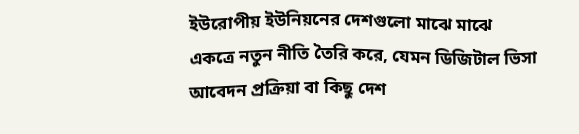ইউরোপীয় ইউনিয়নের দেশগুলো মাঝে মাঝে একত্রে নতুন নীতি তৈরি করে, যেমন ডিজিটাল ভিসা আবেদন প্রক্রিয়া বা কিছু দেশ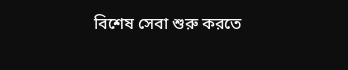বিশেষ সেবা শুরু করতে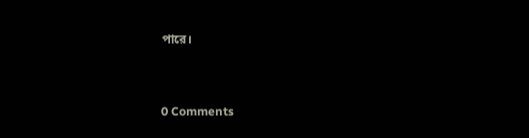পারে।



0 Comments